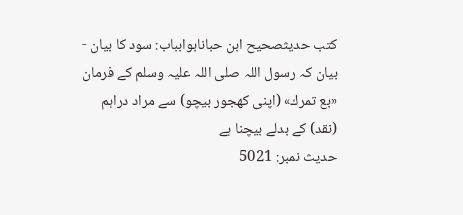کتب حدیثصحیح ابن حبانابوابباب: سود کا بیان - بیان کہ رسول اللہ صلی اللہ علیہ وسلم کے فرمان «بع تمرك» (اپنی کھجور بیچو) سے مراد دراہم (نقد) کے بدلے بیچنا ہے
حدیث نمبر: 5021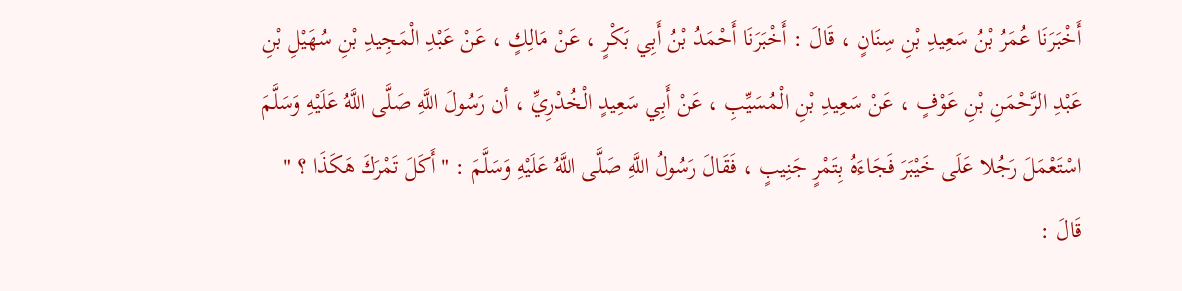أَخْبَرَنَا عُمَرُ بْنُ سَعِيدِ بْنِ سِنَانٍ ، قَالَ : أَخْبَرَنَا أَحْمَدُ بْنُ أَبِي بَكْرٍ ، عَنْ مَالِكٍ ، عَنْ عَبْدِ الْمَجِيدِ بْنِ سُهَيْلِ بْنِ عَبْدِ الرَّحْمَنِ بْنِ عَوْفٍ ، عَنْ سَعِيدِ بْنِ الْمُسَيِّبِ ، عَنْ أَبِي سَعِيدٍ الْخُدْرِيِّ ، أن رَسُولَ اللَّهِ صَلَّى اللَّهُ عَلَيْهِ وَسَلَّمَ اسْتَعْمَلَ رَجُلا عَلَى خَيْبَرَ فَجَاءَهُ بِتَمْرٍ جَنِيبٍ ، فَقَالَ رَسُولُ اللَّهِ صَلَّى اللَّهُ عَلَيْهِ وَسَلَّمَ : " أَكَلَ تَمْرَكَ هَكَذَا ؟ " قَالَ :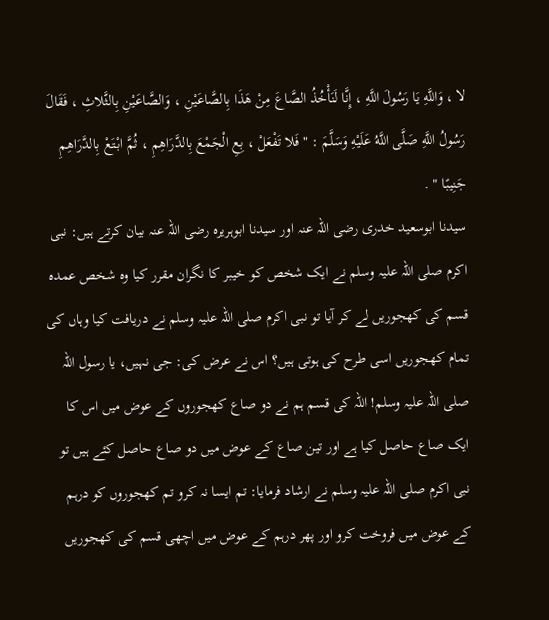لا ، وَاللَّهِ يَا رَسُولَ اللَّهِ ، إِنَّا لَنَأْخُذُ الصَّاعَ مِنْ هَذَا بِالصَّاعَيْنِ ، وَالصَّاعَيْنِ بِالثَّلاثِ ، فَقَالَ رَسُولُ اللَّهِ صَلَّى اللَّهُ عَلَيْهِ وَسَلَّمَ : " فَلا تَفْعَلْ ، بِعِ الْجَمْعَ بِالدَّرَاهِمِ ، ثُمَّ ابْتَعْ بِالدَّرَاهِمِ جَنِيبًا " .
سیدنا ابوسعید خدری رضی اللہ عنہ اور سیدنا ابوہریرہ رضی اللہ عنہ بیان کرتے ہیں: نبی اکرم صلی اللہ علیہ وسلم نے ایک شخص کو خیبر کا نگران مقرر کیا وہ شخص عمدہ قسم کی کھجوریں لے کر آیا تو نبی اکرم صلی اللہ علیہ وسلم نے دریافت کیا وہاں کی تمام کھجوریں اسی طرح کی ہوتی ہیں؟ اس نے عرض کی: جی نہیں، یا رسول اللہ صلی اللہ علیہ وسلم! اللہ کی قسم ہم نے دو صاع کھجوروں کے عوض میں اس کا ایک صاع حاصل کیا ہے اور تین صاع کے عوض میں دو صاع حاصل کئے ہیں تو نبی اکرم صلی اللہ علیہ وسلم نے ارشاد فرمایا: تم ایسا نہ کرو تم کھجوروں کو درہم کے عوض میں فروخت کرو اور پھر درہم کے عوض میں اچھی قسم کی کھجوریں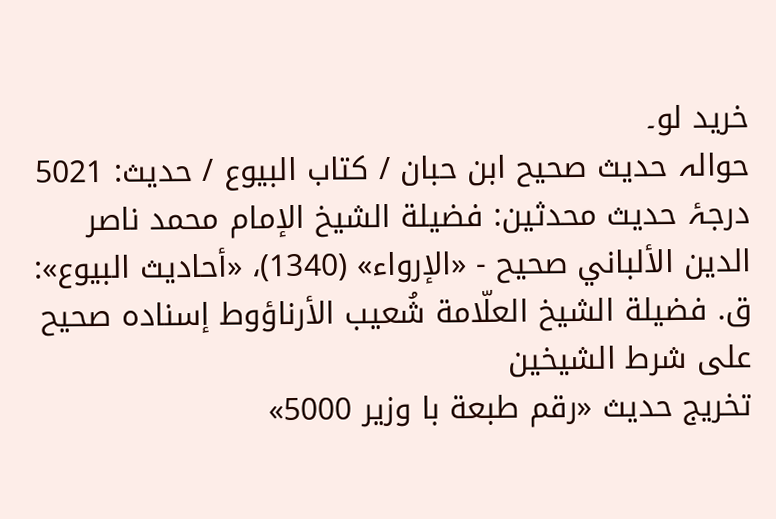خرید لو۔
حوالہ حدیث صحیح ابن حبان / كتاب البيوع / حدیث: 5021
درجۂ حدیث محدثین: فضيلة الشيخ الإمام محمد ناصر الدين الألباني صحيح - «الإرواء» (1340)، «أحاديث البيوع»: ق. فضيلة الشيخ العلّامة شُعيب الأرناؤوط إسناده صحيح على شرط الشيخين
تخریج حدیث «رقم طبعة با وزير 5000»